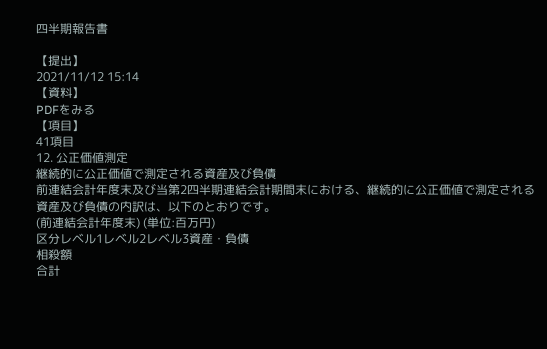四半期報告書

【提出】
2021/11/12 15:14
【資料】
PDFをみる
【項目】
41項目
12. 公正価値測定
継続的に公正価値で測定される資産及び負債
前連結会計年度末及び当第2四半期連結会計期間末における、継続的に公正価値で測定される資産及び負債の内訳は、以下のとおりです。
(前連結会計年度末) (単位:百万円)
区分レベル1レベル2レベル3資産・負債
相殺額
合計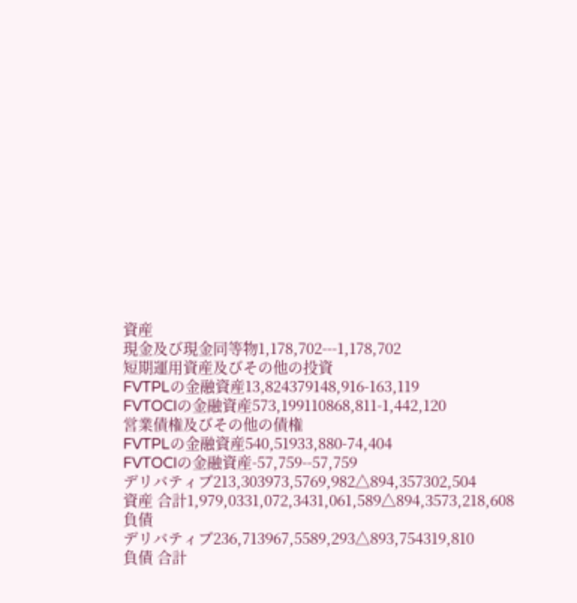資産
現金及び現金同等物1,178,702---1,178,702
短期運用資産及びその他の投資
FVTPLの金融資産13,824379148,916-163,119
FVTOCIの金融資産573,199110868,811-1,442,120
営業債権及びその他の債権
FVTPLの金融資産540,51933,880-74,404
FVTOCIの金融資産-57,759--57,759
デリバティブ213,303973,5769,982△894,357302,504
資産 合計1,979,0331,072,3431,061,589△894,3573,218,608
負債
デリバティブ236,713967,5589,293△893,754319,810
負債 合計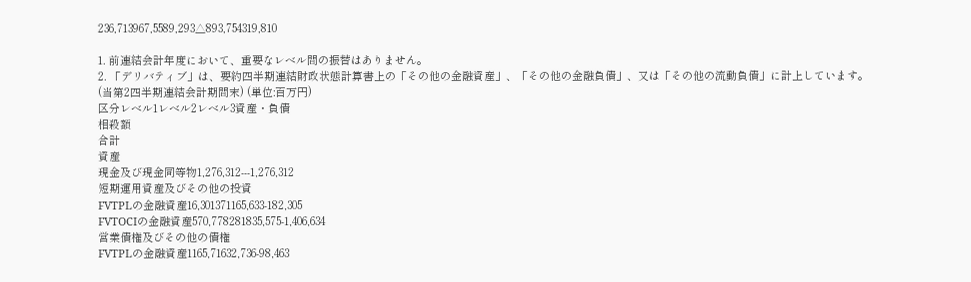236,713967,5589,293△893,754319,810

1. 前連結会計年度において、重要なレベル間の振替はありません。
2. 「デリバティブ」は、要約四半期連結財政状態計算書上の「その他の金融資産」、「その他の金融負債」、又は「その他の流動負債」に計上しています。
(当第2四半期連結会計期間末) (単位:百万円)
区分レベル1レベル2レベル3資産・負債
相殺額
合計
資産
現金及び現金同等物1,276,312---1,276,312
短期運用資産及びその他の投資
FVTPLの金融資産16,301371165,633-182,305
FVTOCIの金融資産570,778281835,575-1,406,634
営業債権及びその他の債権
FVTPLの金融資産1165,71632,736-98,463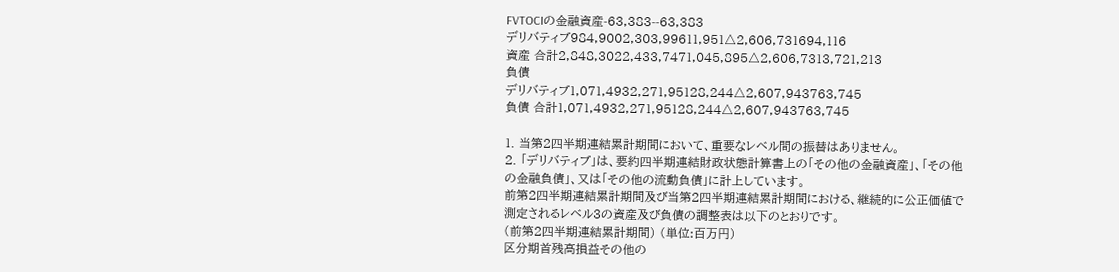FVTOCIの金融資産-63,383--63,383
デリバティブ984,9002,303,99611,951△2,606,731694,116
資産 合計2,848,3022,433,7471,045,895△2,606,7313,721,213
負債
デリバティブ1,071,4932,271,95128,244△2,607,943763,745
負債 合計1,071,4932,271,95128,244△2,607,943763,745

1. 当第2四半期連結累計期間において、重要なレベル間の振替はありません。
2. 「デリバティブ」は、要約四半期連結財政状態計算書上の「その他の金融資産」、「その他の金融負債」、又は「その他の流動負債」に計上しています。
前第2四半期連結累計期間及び当第2四半期連結累計期間における、継続的に公正価値で測定されるレベル3の資産及び負債の調整表は以下のとおりです。
(前第2四半期連結累計期間) (単位:百万円)
区分期首残高損益その他の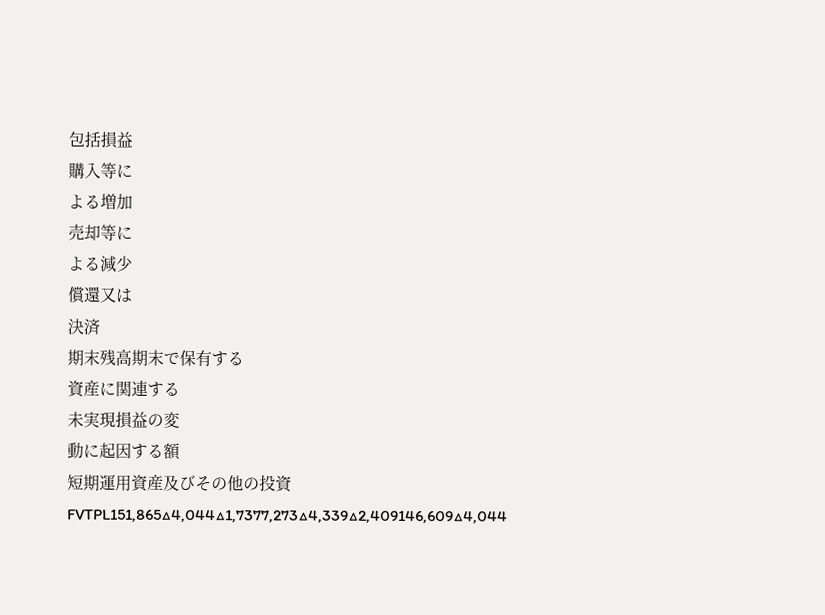包括損益
購入等に
よる増加
売却等に
よる減少
償還又は
決済
期末残高期末で保有する
資産に関連する
未実現損益の変
動に起因する額
短期運用資産及びその他の投資
FVTPL151,865△4,044△1,7377,273△4,339△2,409146,609△4,044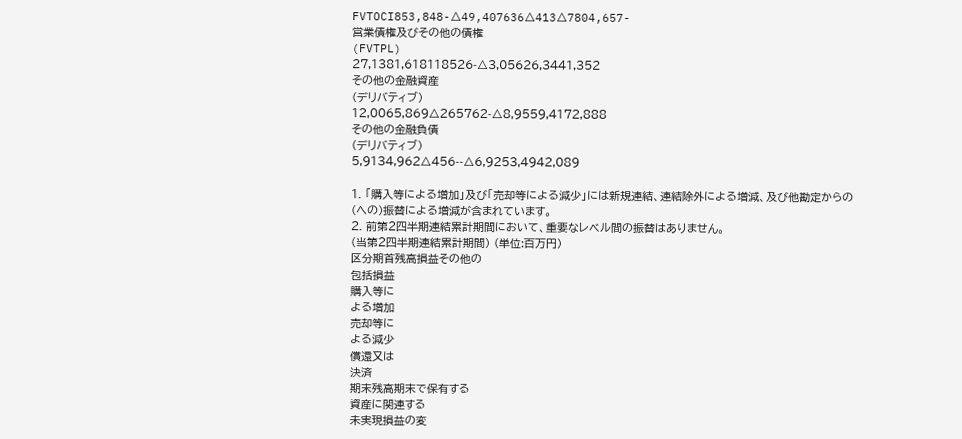FVTOCI853,848-△49,407636△413△7804,657-
営業債権及びその他の債権
(FVTPL)
27,1381,618118526-△3,05626,3441,352
その他の金融資産
(デリバティブ)
12,0065,869△265762-△8,9559,4172,888
その他の金融負債
(デリバティブ)
5,9134,962△456--△6,9253,4942,089

1. 「購入等による増加」及び「売却等による減少」には新規連結、連結除外による増減、及び他勘定からの
(への)振替による増減が含まれています。
2. 前第2四半期連結累計期間において、重要なレベル間の振替はありません。
(当第2四半期連結累計期間) (単位:百万円)
区分期首残高損益その他の
包括損益
購入等に
よる増加
売却等に
よる減少
償還又は
決済
期末残高期末で保有する
資産に関連する
未実現損益の変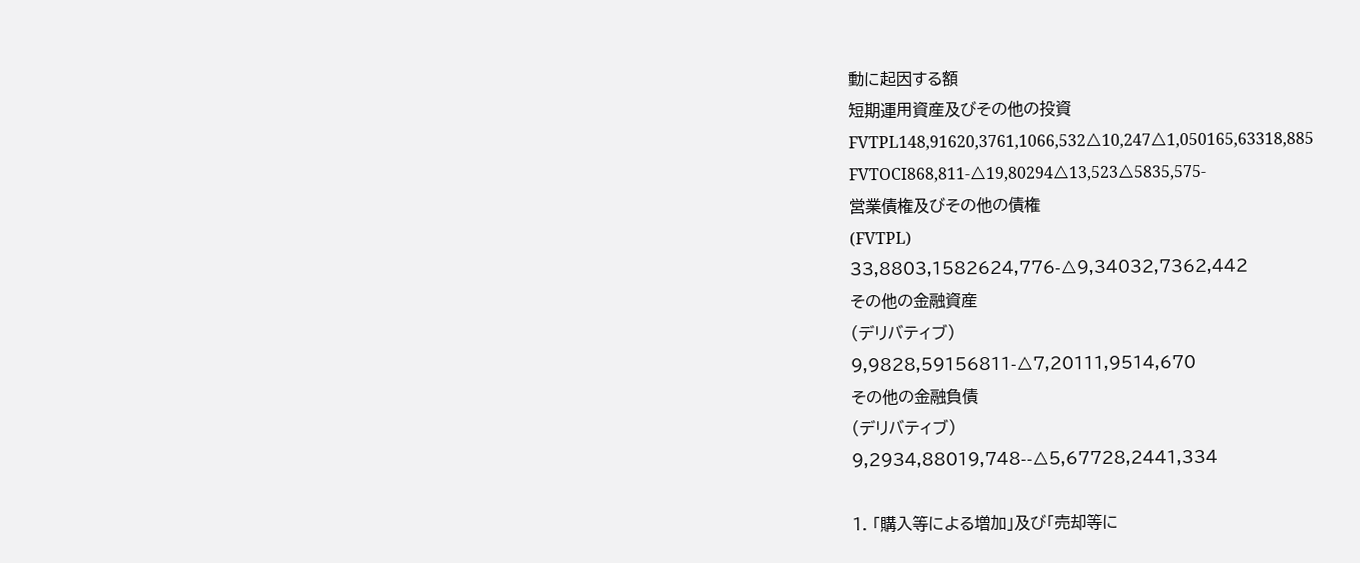動に起因する額
短期運用資産及びその他の投資
FVTPL148,91620,3761,1066,532△10,247△1,050165,63318,885
FVTOCI868,811-△19,80294△13,523△5835,575-
営業債権及びその他の債権
(FVTPL)
33,8803,1582624,776-△9,34032,7362,442
その他の金融資産
(デリバティブ)
9,9828,59156811-△7,20111,9514,670
その他の金融負債
(デリバティブ)
9,2934,88019,748--△5,67728,2441,334

1. 「購入等による増加」及び「売却等に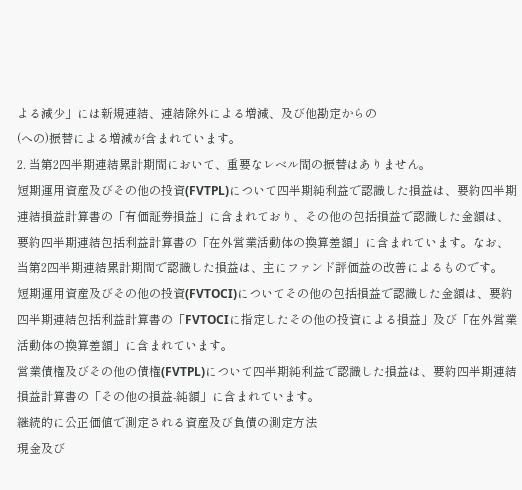よる減少」には新規連結、連結除外による増減、及び他勘定からの
(への)振替による増減が含まれています。
2. 当第2四半期連結累計期間において、重要なレベル間の振替はありません。
短期運用資産及びその他の投資(FVTPL)について四半期純利益で認識した損益は、要約四半期連結損益計算書の「有価証券損益」に含まれており、その他の包括損益で認識した金額は、要約四半期連結包括利益計算書の「在外営業活動体の換算差額」に含まれています。なお、当第2四半期連結累計期間で認識した損益は、主にファンド評価益の改善によるものです。
短期運用資産及びその他の投資(FVTOCI)についてその他の包括損益で認識した金額は、要約四半期連結包括利益計算書の「FVTOCIに指定したその他の投資による損益」及び「在外営業活動体の換算差額」に含まれています。
営業債権及びその他の債権(FVTPL)について四半期純利益で認識した損益は、要約四半期連結損益計算書の「その他の損益-純額」に含まれています。
継続的に公正価値で測定される資産及び負債の測定方法
現金及び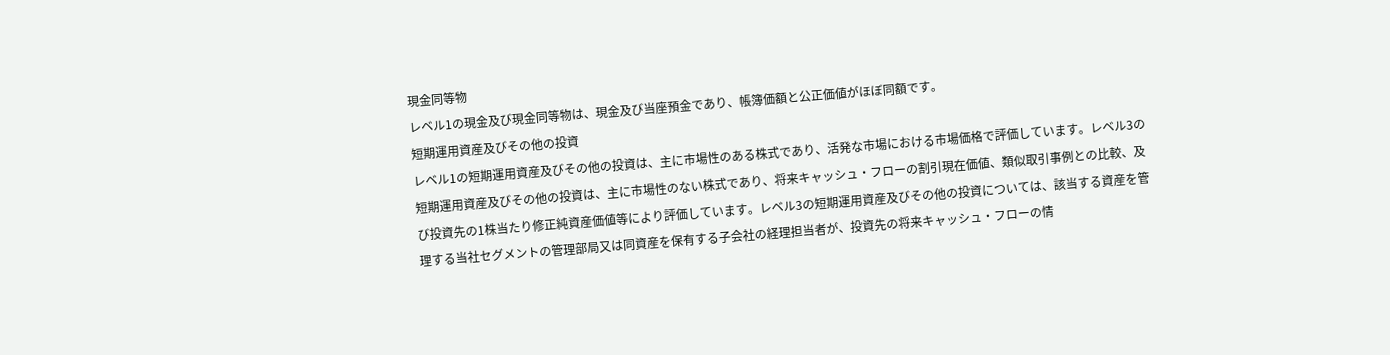現金同等物
レベル1の現金及び現金同等物は、現金及び当座預金であり、帳簿価額と公正価値がほぼ同額です。
短期運用資産及びその他の投資
レベル1の短期運用資産及びその他の投資は、主に市場性のある株式であり、活発な市場における市場価格で評価しています。レベル3の短期運用資産及びその他の投資は、主に市場性のない株式であり、将来キャッシュ・フローの割引現在価値、類似取引事例との比較、及び投資先の1株当たり修正純資産価値等により評価しています。レベル3の短期運用資産及びその他の投資については、該当する資産を管理する当社セグメントの管理部局又は同資産を保有する子会社の経理担当者が、投資先の将来キャッシュ・フローの情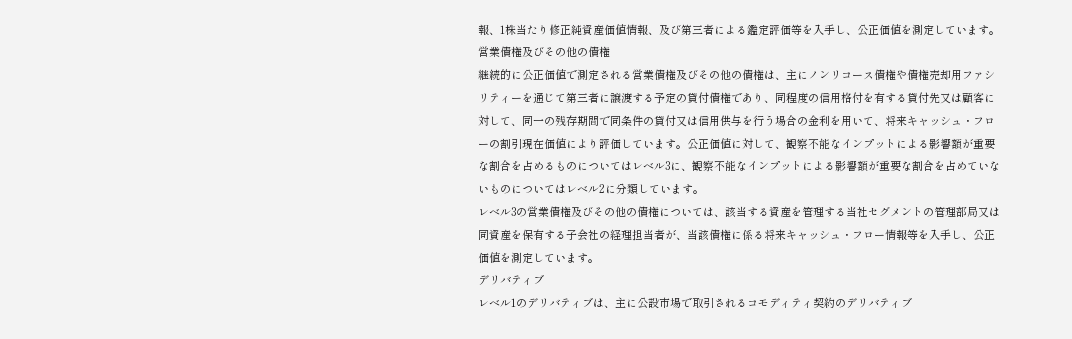報、1株当たり修正純資産価値情報、及び第三者による鑑定評価等を入手し、公正価値を測定しています。
営業債権及びその他の債権
継続的に公正価値で測定される営業債権及びその他の債権は、主にノンリコース債権や債権売却用ファシリティーを通じて第三者に譲渡する予定の貸付債権であり、同程度の信用格付を有する貸付先又は顧客に対して、同一の残存期間で同条件の貸付又は信用供与を行う場合の金利を用いて、将来キャッシュ・フローの割引現在価値により評価しています。公正価値に対して、観察不能なインプットによる影響額が重要な割合を占めるものについてはレベル3に、観察不能なインプットによる影響額が重要な割合を占めていないものについてはレベル2に分類しています。
レベル3の営業債権及びその他の債権については、該当する資産を管理する当社セグメントの管理部局又は同資産を保有する子会社の経理担当者が、当該債権に係る将来キャッシュ・フロー情報等を入手し、公正価値を測定しています。
デリバティブ
レベル1のデリバティブは、主に公設市場で取引されるコモディティ契約のデリバティブ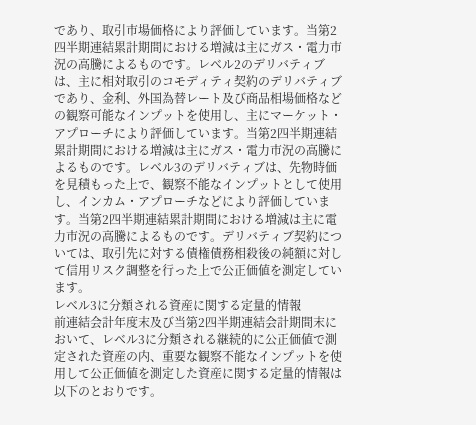であり、取引市場価格により評価しています。当第2四半期連結累計期間における増減は主にガス・電力市況の高騰によるものです。レベル2のデリバティブは、主に相対取引のコモディティ契約のデリバティブであり、金利、外国為替レート及び商品相場価格などの観察可能なインプットを使用し、主にマーケット・アプローチにより評価しています。当第2四半期連結累計期間における増減は主にガス・電力市況の高騰によるものです。レベル3のデリバティブは、先物時価を見積もった上で、観察不能なインプットとして使用し、インカム・アプローチなどにより評価しています。当第2四半期連結累計期間における増減は主に電力市況の高騰によるものです。デリバティブ契約については、取引先に対する債権債務相殺後の純額に対して信用リスク調整を行った上で公正価値を測定しています。
レベル3に分類される資産に関する定量的情報
前連結会計年度末及び当第2四半期連結会計期間末において、レベル3に分類される継続的に公正価値で測定された資産の内、重要な観察不能なインプットを使用して公正価値を測定した資産に関する定量的情報は以下のとおりです。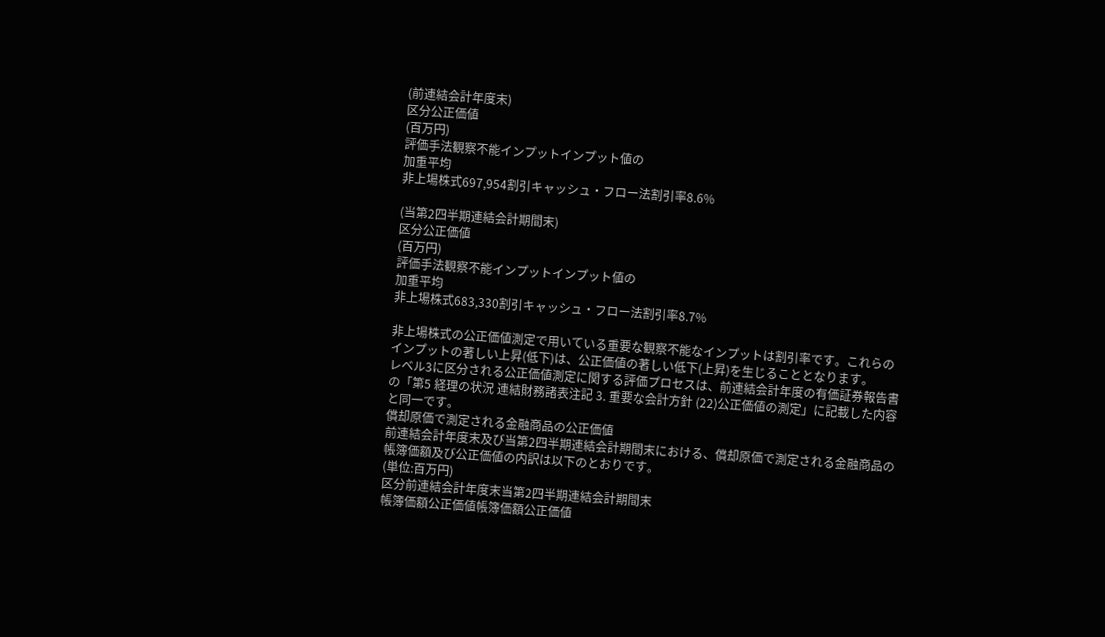(前連結会計年度末)
区分公正価値
(百万円)
評価手法観察不能インプットインプット値の
加重平均
非上場株式697,954割引キャッシュ・フロー法割引率8.6%

(当第2四半期連結会計期間末)
区分公正価値
(百万円)
評価手法観察不能インプットインプット値の
加重平均
非上場株式683,330割引キャッシュ・フロー法割引率8.7%

非上場株式の公正価値測定で用いている重要な観察不能なインプットは割引率です。これらのインプットの著しい上昇(低下)は、公正価値の著しい低下(上昇)を生じることとなります。
レベル3に区分される公正価値測定に関する評価プロセスは、前連結会計年度の有価証券報告書の「第5 経理の状況 連結財務諸表注記 3. 重要な会計方針 (22)公正価値の測定」に記載した内容と同一です。
償却原価で測定される金融商品の公正価値
前連結会計年度末及び当第2四半期連結会計期間末における、償却原価で測定される金融商品の帳簿価額及び公正価値の内訳は以下のとおりです。
(単位:百万円)
区分前連結会計年度末当第2四半期連結会計期間末
帳簿価額公正価値帳簿価額公正価値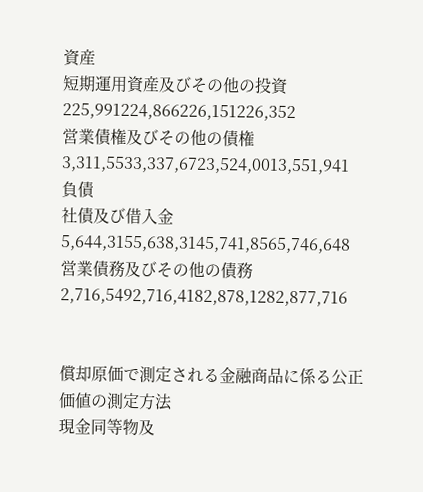資産
短期運用資産及びその他の投資225,991224,866226,151226,352
営業債権及びその他の債権3,311,5533,337,6723,524,0013,551,941
負債
社債及び借入金5,644,3155,638,3145,741,8565,746,648
営業債務及びその他の債務2,716,5492,716,4182,878,1282,877,716


償却原価で測定される金融商品に係る公正価値の測定方法
現金同等物及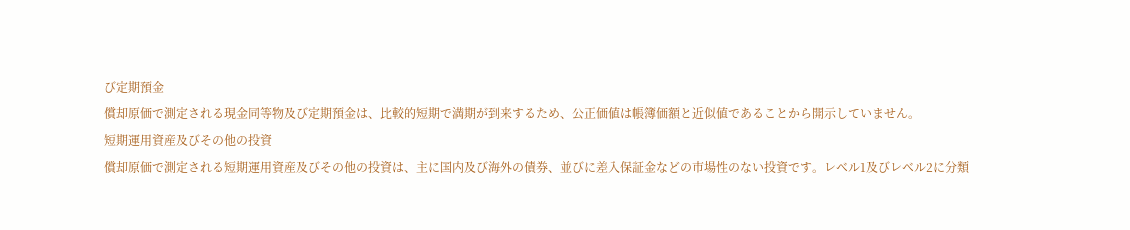び定期預金
償却原価で測定される現金同等物及び定期預金は、比較的短期で満期が到来するため、公正価値は帳簿価額と近似値であることから開示していません。
短期運用資産及びその他の投資
償却原価で測定される短期運用資産及びその他の投資は、主に国内及び海外の債券、並びに差入保証金などの市場性のない投資です。レベル1及びレベル2に分類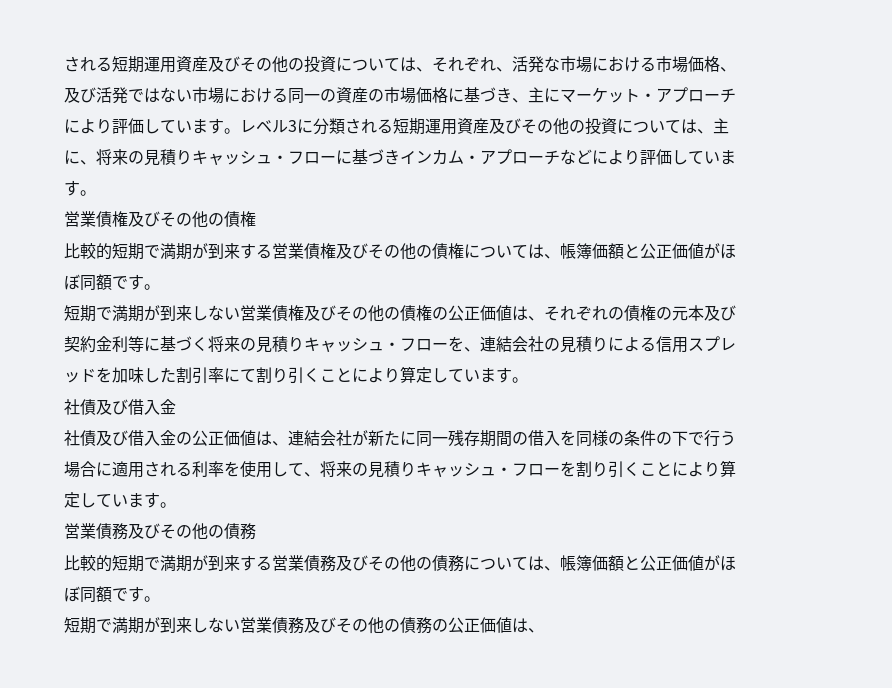される短期運用資産及びその他の投資については、それぞれ、活発な市場における市場価格、及び活発ではない市場における同一の資産の市場価格に基づき、主にマーケット・アプローチにより評価しています。レベル3に分類される短期運用資産及びその他の投資については、主に、将来の見積りキャッシュ・フローに基づきインカム・アプローチなどにより評価しています。
営業債権及びその他の債権
比較的短期で満期が到来する営業債権及びその他の債権については、帳簿価額と公正価値がほぼ同額です。
短期で満期が到来しない営業債権及びその他の債権の公正価値は、それぞれの債権の元本及び契約金利等に基づく将来の見積りキャッシュ・フローを、連結会社の見積りによる信用スプレッドを加味した割引率にて割り引くことにより算定しています。
社債及び借入金
社債及び借入金の公正価値は、連結会社が新たに同一残存期間の借入を同様の条件の下で行う場合に適用される利率を使用して、将来の見積りキャッシュ・フローを割り引くことにより算定しています。
営業債務及びその他の債務
比較的短期で満期が到来する営業債務及びその他の債務については、帳簿価額と公正価値がほぼ同額です。
短期で満期が到来しない営業債務及びその他の債務の公正価値は、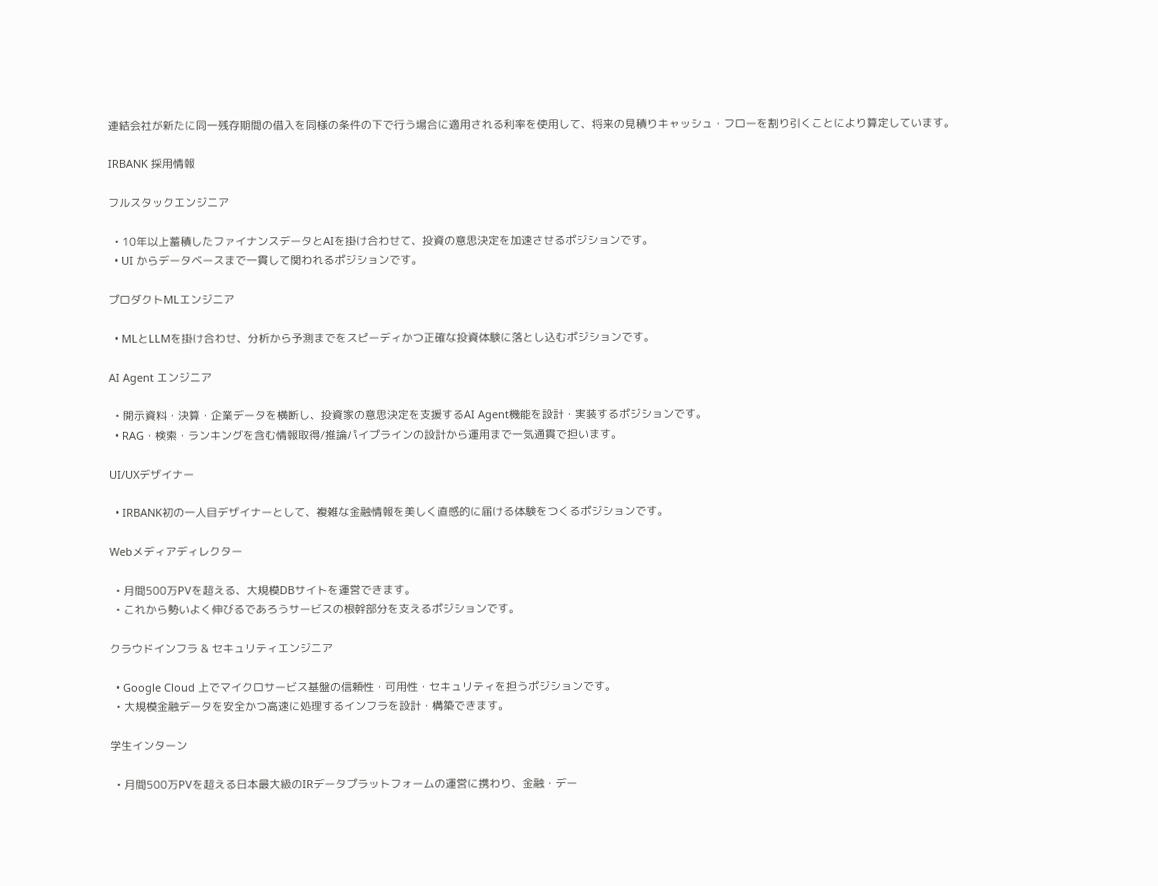連結会社が新たに同一残存期間の借入を同様の条件の下で行う場合に適用される利率を使用して、将来の見積りキャッシュ・フローを割り引くことにより算定しています。

IRBANK 採用情報

フルスタックエンジニア

  • 10年以上蓄積したファイナンスデータとAIを掛け合わせて、投資の意思決定を加速させるポジションです。
  • UI からデータベースまで一貫して関われるポジションです。

プロダクトMLエンジニア

  • MLとLLMを掛け合わせ、分析から予測までをスピーディかつ正確な投資体験に落とし込むポジションです。

AI Agent エンジニア

  • 開示資料・決算・企業データを横断し、投資家の意思決定を支援するAI Agent機能を設計・実装するポジションです。
  • RAG・検索・ランキングを含む情報取得/推論パイプラインの設計から運用まで一気通貫で担います。

UI/UXデザイナー

  • IRBANK初の一人目デザイナーとして、複雑な金融情報を美しく直感的に届ける体験をつくるポジションです。

Webメディアディレクター

  • 月間500万PVを超える、大規模DBサイトを運営できます。
  • これから勢いよく伸びるであろうサービスの根幹部分を支えるポジションです。

クラウドインフラ & セキュリティエンジニア

  • Google Cloud 上でマイクロサービス基盤の信頼性・可用性・セキュリティを担うポジションです。
  • 大規模金融データを安全かつ高速に処理するインフラを設計・構築できます。

学生インターン

  • 月間500万PVを超える日本最大級のIRデータプラットフォームの運営に携わり、金融・デー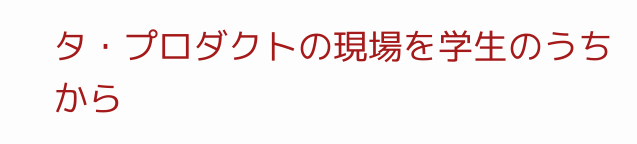タ・プロダクトの現場を学生のうちから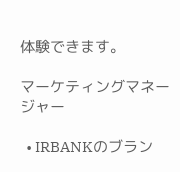体験できます。

マーケティングマネージャー

  • IRBANKのブラン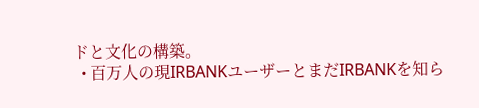ドと文化の構築。
  • 百万人の現IRBANKユーザーとまだIRBANKを知ら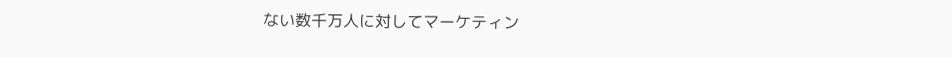ない数千万人に対してマーケティン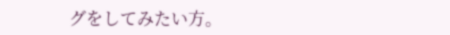グをしてみたい方。